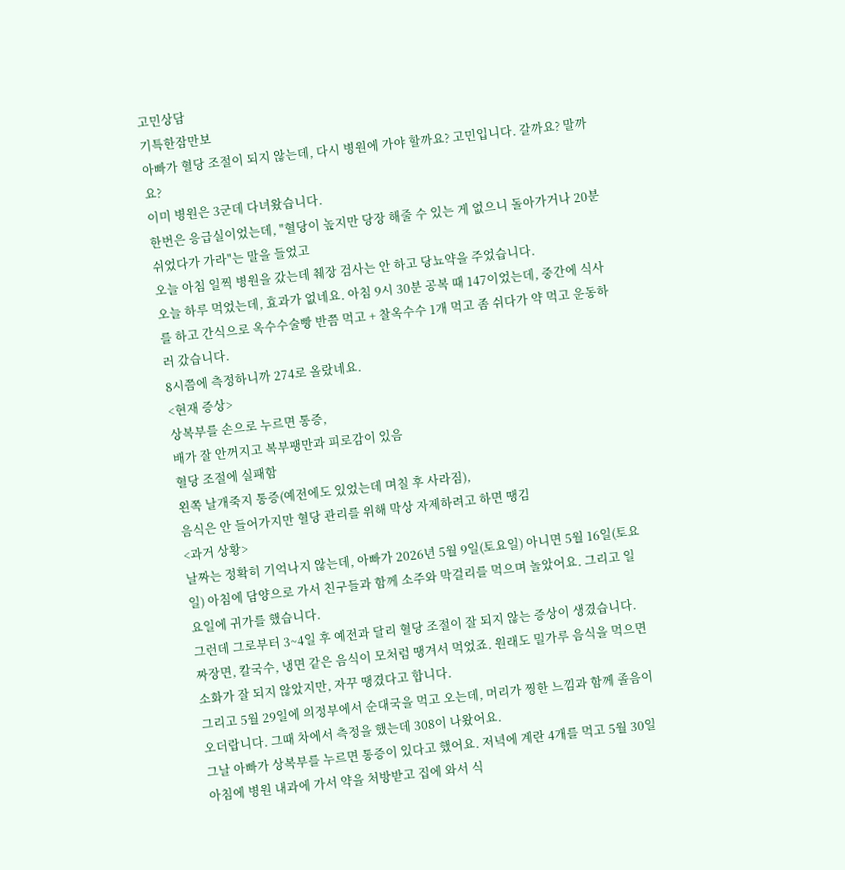고민상담
기특한잠만보
아빠가 혈당 조절이 되지 않는데, 다시 병원에 가야 할까요? 고민입니다. 갈까요? 말까요?
이미 병원은 3군데 다녀왔습니다.
한번은 응급실이었는데, "혈당이 높지만 당장 해줄 수 있는 게 없으니 돌아가거나 20분 쉬었다가 가라"는 말을 들었고
오늘 아침 일찍 병원을 갔는데 췌장 검사는 안 하고 당뇨약을 주었습니다.
오늘 하루 먹었는데, 효과가 없네요. 아침 9시 30분 공복 때 147이었는데, 중간에 식사를 하고 간식으로 옥수수술빵 반쯤 먹고 + 찰옥수수 1개 먹고 좀 쉬다가 약 먹고 운동하러 갔습니다.
8시쯤에 측정하니까 274로 올랐네요.
<현재 증상>
상복부를 손으로 누르면 통증,
배가 잘 안꺼지고 복부팽만과 피로감이 있음
혈당 조절에 실패함
왼쪽 날개죽지 통증(예전에도 있었는데 며칠 후 사라짐),
음식은 안 들어가지만 혈당 관리를 위해 막상 자제하려고 하면 땡김
<과거 상황>
날짜는 정확히 기억나지 않는데, 아빠가 2026년 5월 9일(토요일) 아니면 5월 16일(토요일) 아침에 담양으로 가서 친구들과 함께 소주와 막걸리를 먹으며 놀았어요. 그리고 일요일에 귀가를 했습니다.
그런데 그로부터 3~4일 후 예전과 달리 혈당 조절이 잘 되지 않는 증상이 생겼습니다.
짜장면, 칼국수, 냉면 같은 음식이 모처럼 땡겨서 먹었죠. 원래도 밀가루 음식을 먹으면 소화가 잘 되지 않았지만, 자꾸 땡겼다고 합니다.
그리고 5월 29일에 의정부에서 순대국을 먹고 오는데, 머리가 찡한 느낌과 함께 졸음이 오더랍니다. 그때 차에서 측정을 했는데 308이 나왔어요.
그날 아빠가 상복부를 누르면 통증이 있다고 했어요. 저녁에 계란 4개를 먹고 5월 30일 아침에 병원 내과에 가서 약을 처방받고 집에 와서 식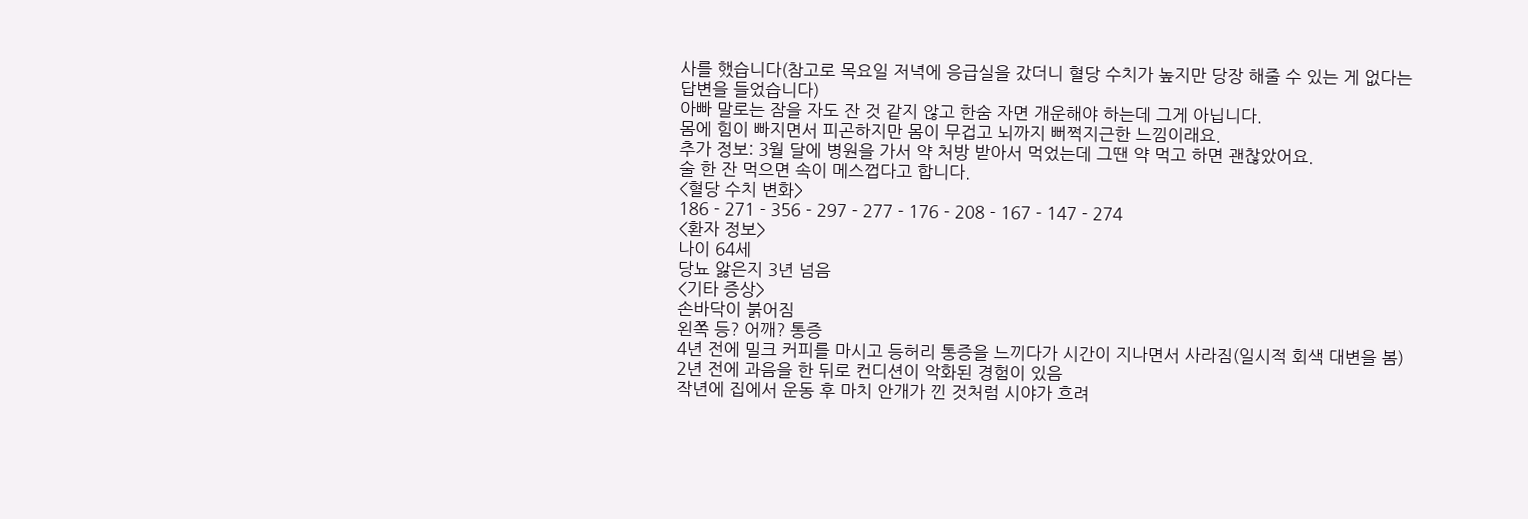사를 했습니다(참고로 목요일 저녁에 응급실을 갔더니 혈당 수치가 높지만 당장 해줄 수 있는 게 없다는 답변을 들었습니다)
아빠 말로는 잠을 자도 잔 것 같지 않고 한숨 자면 개운해야 하는데 그게 아닙니다.
몸에 힘이 빠지면서 피곤하지만 몸이 무겁고 뇌까지 뻐쩍지근한 느낌이래요.
추가 정보: 3월 달에 병원을 가서 약 처방 받아서 먹었는데 그땐 약 먹고 하면 괜찮았어요.
술 한 잔 먹으면 속이 메스껍다고 합니다.
<혈당 수치 변화>
186 - 271 - 356 - 297 - 277 - 176 - 208 - 167 - 147 - 274
<환자 정보>
나이 64세
당뇨 앓은지 3년 넘음
<기타 증상>
손바닥이 붉어짐
왼쪽 등? 어깨? 통증
4년 전에 밀크 커피를 마시고 등허리 통증을 느끼다가 시간이 지나면서 사라짐(일시적 회색 대변을 봄)
2년 전에 과음을 한 뒤로 컨디션이 악화된 경험이 있음
작년에 집에서 운동 후 마치 안개가 낀 것처럼 시야가 흐려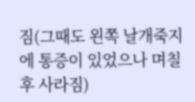짐(그때도 왼쪽 날개죽지에 통증이 있었으나 며칠 후 사라짐)